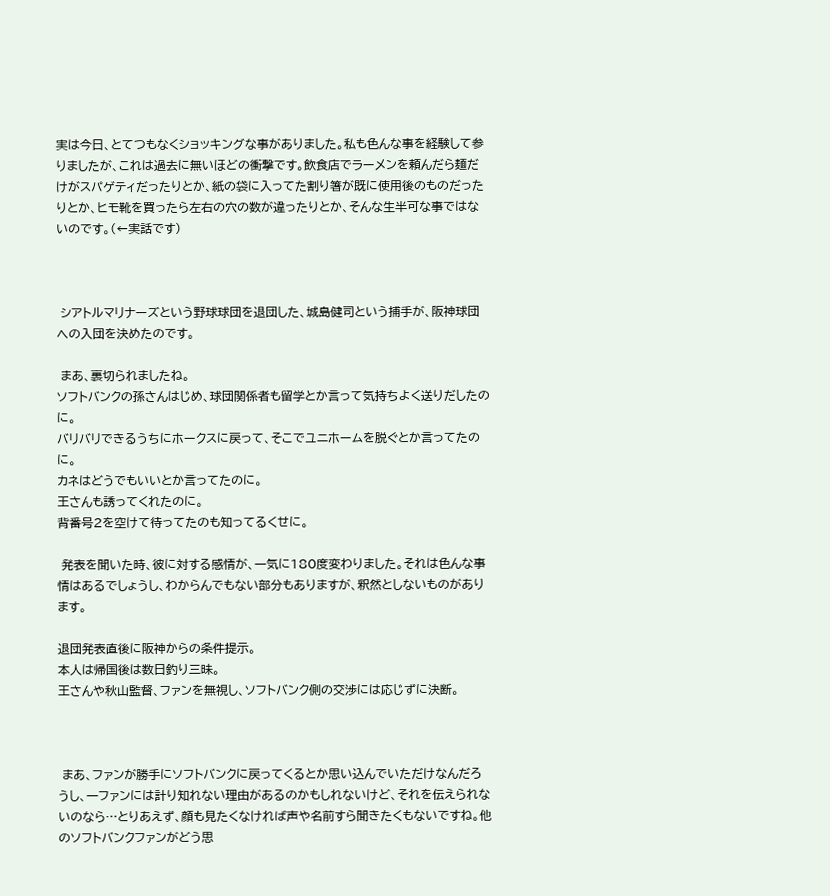実は今日、とてつもなくショッキングな事がありました。私も色んな事を経験して参りましたが、これは過去に無いほどの衝撃です。飲食店でラーメンを頼んだら麺だけがスパゲティだったりとか、紙の袋に入ってた割り箸が既に使用後のものだったりとか、ヒモ靴を買ったら左右の穴の数が違ったりとか、そんな生半可な事ではないのです。(←実話です)



 シアトルマリナーズという野球球団を退団した、城島健司という捕手が、阪神球団への入団を決めたのです。

 まあ、裏切られましたね。
ソフトバンクの孫さんはじめ、球団関係者も留学とか言って気持ちよく送りだしたのに。
バリバリできるうちにホークスに戻って、そこでユニホームを脱ぐとか言ってたのに。
カネはどうでもいいとか言ってたのに。
王さんも誘ってくれたのに。
背番号2を空けて待ってたのも知ってるくせに。

 発表を聞いた時、彼に対する感情が、一気に180度変わりました。それは色んな事情はあるでしょうし、わからんでもない部分もありますが、釈然としないものがあります。

退団発表直後に阪神からの条件提示。
本人は帰国後は数日釣り三昧。
王さんや秋山監督、ファンを無視し、ソフトバンク側の交渉には応じずに決断。



 まあ、ファンが勝手にソフトバンクに戻ってくるとか思い込んでいただけなんだろうし、一ファンには計り知れない理由があるのかもしれないけど、それを伝えられないのなら…とりあえず、顔も見たくなければ声や名前すら聞きたくもないですね。他のソフトバンクファンがどう思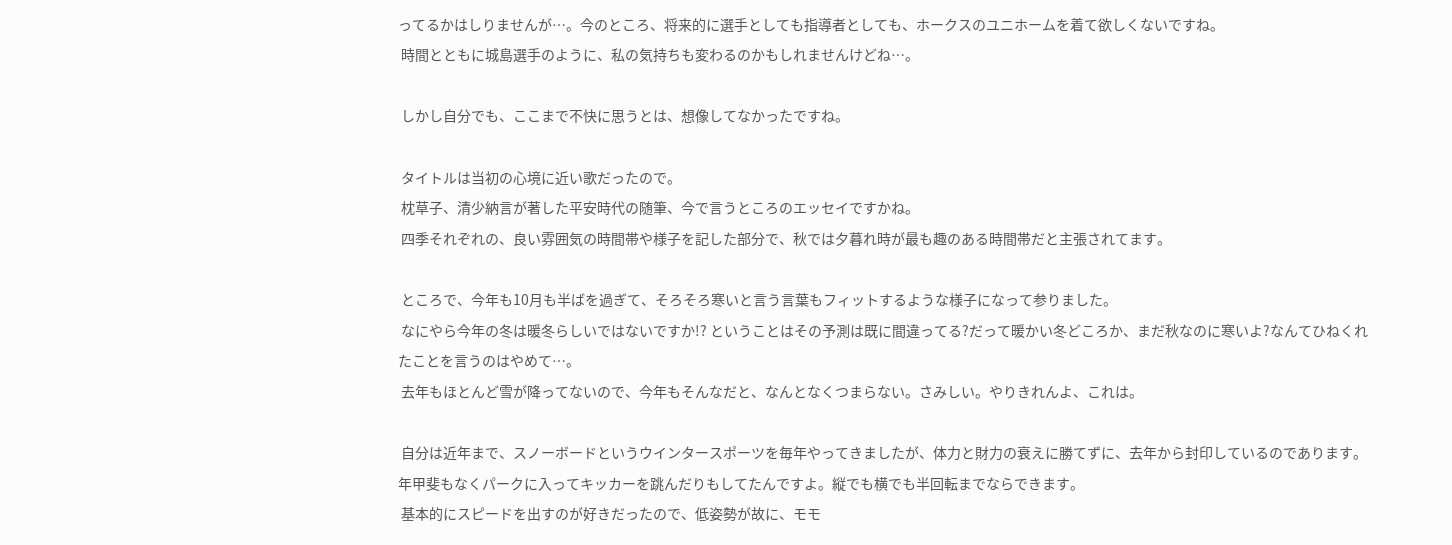ってるかはしりませんが…。今のところ、将来的に選手としても指導者としても、ホークスのユニホームを着て欲しくないですね。
 時間とともに城島選手のように、私の気持ちも変わるのかもしれませんけどね…。

 しかし自分でも、ここまで不快に思うとは、想像してなかったですね。

 タイトルは当初の心境に近い歌だったので。
 枕草子、清少納言が著した平安時代の随筆、今で言うところのエッセイですかね。
 四季それぞれの、良い雰囲気の時間帯や様子を記した部分で、秋では夕暮れ時が最も趣のある時間帯だと主張されてます。

 ところで、今年も10月も半ばを過ぎて、そろそろ寒いと言う言葉もフィットするような様子になって参りました。
 なにやら今年の冬は暖冬らしいではないですか!? ということはその予測は既に間違ってる?だって暖かい冬どころか、まだ秋なのに寒いよ?なんてひねくれたことを言うのはやめて…。
 去年もほとんど雪が降ってないので、今年もそんなだと、なんとなくつまらない。さみしい。やりきれんよ、これは。

 自分は近年まで、スノーボードというウインタースポーツを毎年やってきましたが、体力と財力の衰えに勝てずに、去年から封印しているのであります。年甲斐もなくパークに入ってキッカーを跳んだりもしてたんですよ。縦でも横でも半回転までならできます。
 基本的にスピードを出すのが好きだったので、低姿勢が故に、モモ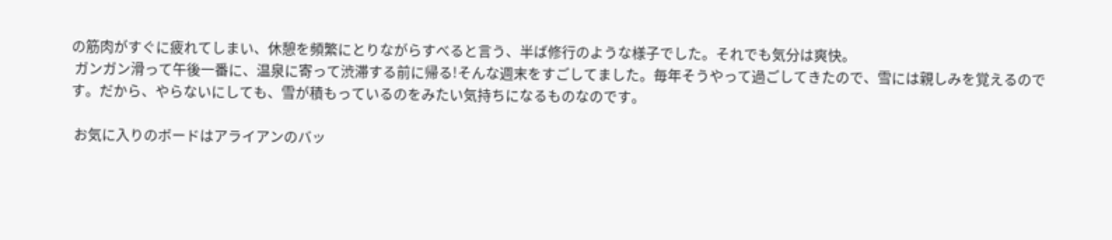の筋肉がすぐに疲れてしまい、休憩を頻繁にとりながらすべると言う、半ば修行のような様子でした。それでも気分は爽快。
 ガンガン滑って午後一番に、温泉に寄って渋滞する前に帰る!そんな週末をすごしてました。毎年そうやって過ごしてきたので、雪には親しみを覚えるのです。だから、やらないにしても、雪が積もっているのをみたい気持ちになるものなのです。

 お気に入りのボードはアライアンのバッ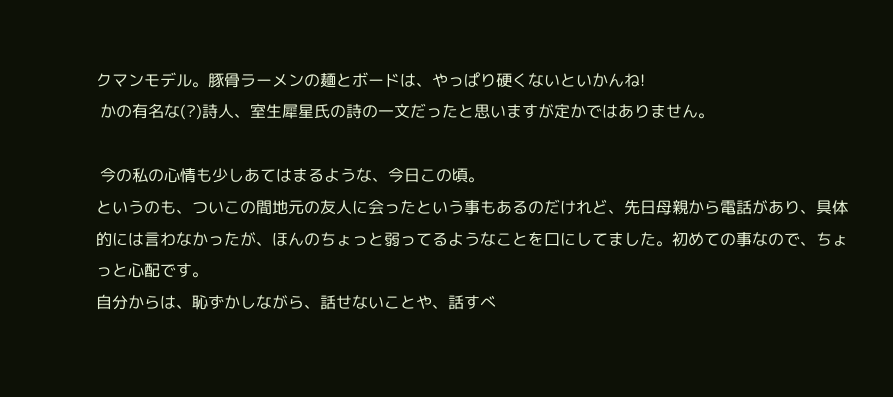クマンモデル。豚骨ラーメンの麺とボードは、やっぱり硬くないといかんね!
 かの有名な(?)詩人、室生犀星氏の詩の一文だったと思いますが定かではありません。

 今の私の心情も少しあてはまるような、今日この頃。
というのも、ついこの間地元の友人に会ったという事もあるのだけれど、先日母親から電話があり、具体的には言わなかったが、ほんのちょっと弱ってるようなことを口にしてました。初めての事なので、ちょっと心配です。
自分からは、恥ずかしながら、話せないことや、話すべ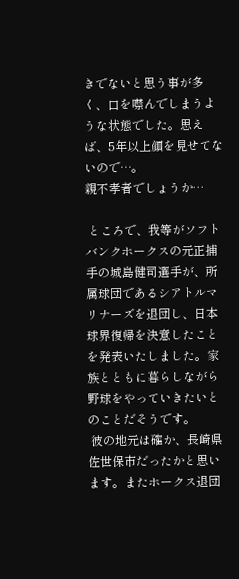きでないと思う事が多く、口を噤んでしまうような状態でした。思えば、5年以上顔を見せてないので…。
親不孝者でしょうか…

 ところで、我等がソフトバンクホークスの元正捕手の城島健司選手が、所属球団であるシアトルマリナーズを退団し、日本球界復帰を決意したことを発表いたしました。家族とともに暮らしながら野球をやっていきたいとのことだそうです。
 彼の地元は確か、長崎県佐世保市だったかと思います。またホークス退団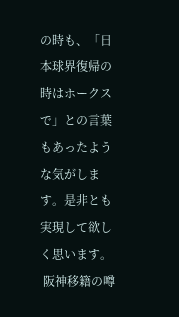の時も、「日本球界復帰の時はホークスで」との言葉もあったような気がします。是非とも実現して欲しく思います。
 阪神移籍の噂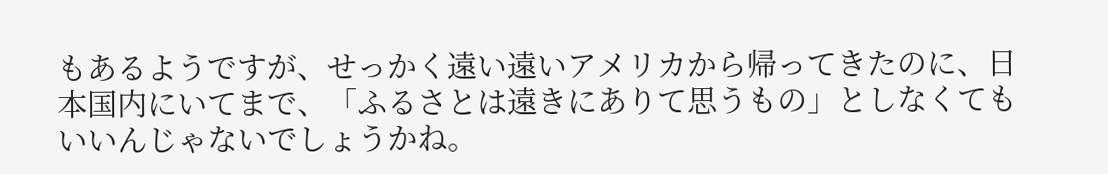もあるようですが、せっかく遠い遠いアメリカから帰ってきたのに、日本国内にいてまで、「ふるさとは遠きにありて思うもの」としなくてもいいんじゃないでしょうかね。